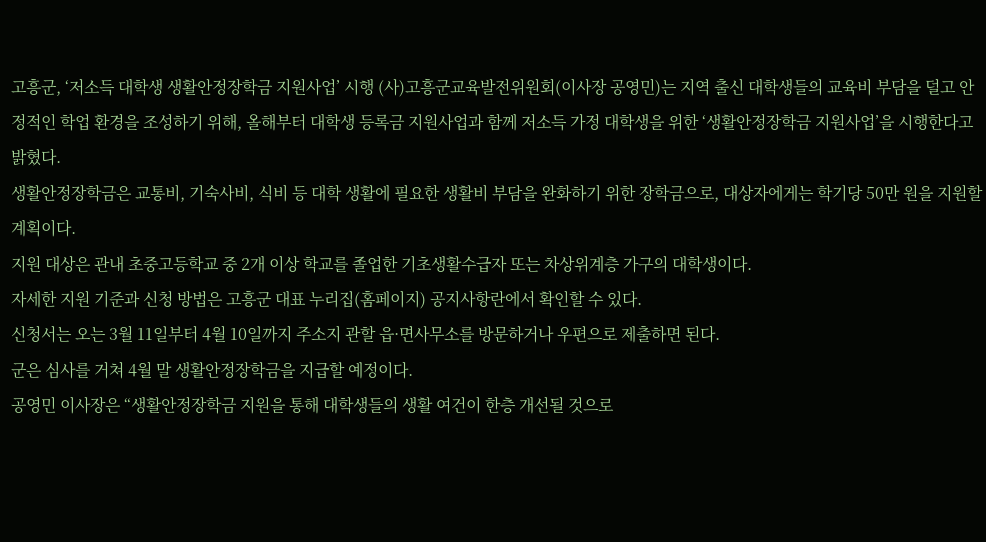고흥군, ‘저소득 대학생 생활안정장학금 지원사업’ 시행 (사)고흥군교육발전위원회(이사장 공영민)는 지역 출신 대학생들의 교육비 부담을 덜고 안정적인 학업 환경을 조성하기 위해, 올해부터 대학생 등록금 지원사업과 함께 저소득 가정 대학생을 위한 ‘생활안정장학금 지원사업’을 시행한다고 밝혔다.
생활안정장학금은 교통비, 기숙사비, 식비 등 대학 생활에 필요한 생활비 부담을 완화하기 위한 장학금으로, 대상자에게는 학기당 50만 원을 지원할 계획이다.
지원 대상은 관내 초중고등학교 중 2개 이상 학교를 졸업한 기초생활수급자 또는 차상위계층 가구의 대학생이다.
자세한 지원 기준과 신청 방법은 고흥군 대표 누리집(홈페이지) 공지사항란에서 확인할 수 있다.
신청서는 오는 3월 11일부터 4월 10일까지 주소지 관할 읍·면사무소를 방문하거나 우편으로 제출하면 된다.
군은 심사를 거쳐 4월 말 생활안정장학금을 지급할 예정이다.
공영민 이사장은 “생활안정장학금 지원을 통해 대학생들의 생활 여건이 한층 개선될 것으로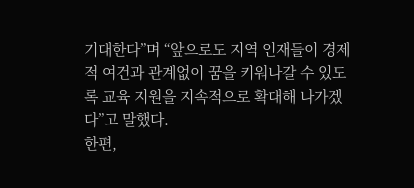기대한다”며 “앞으로도 지역 인재들이 경제적 여건과 관계없이 꿈을 키워나갈 수 있도록 교육 지원을 지속적으로 확대해 나가겠다”고 말했다.
한편,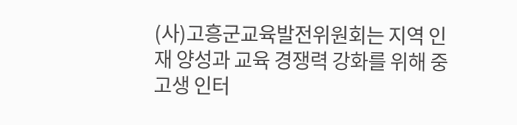(사)고흥군교육발전위원회는 지역 인재 양성과 교육 경쟁력 강화를 위해 중고생 인터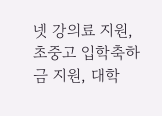넷 강의료 지원, 초중고 입학축하금 지원, 대학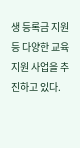생 등록금 지원 등 다양한 교육지원 사업을 추진하고 있다.